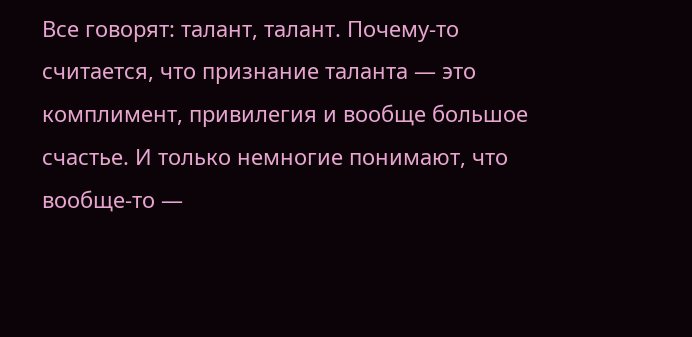Все говорят: талант, талант. Почему-то считается, что признание таланта — это комплимент, привилегия и вообще большое счастье. И только немногие понимают, что вообще-то —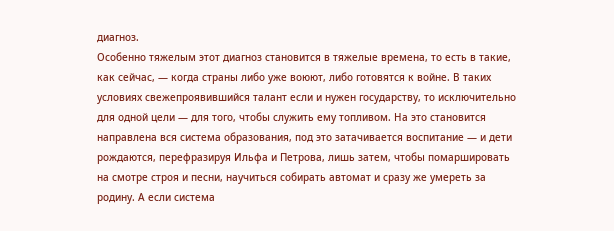диагноз.
Особенно тяжелым этот диагноз становится в тяжелые времена, то есть в такие, как сейчас, — когда страны либо уже воюют, либо готовятся к войне. В таких условиях свежепроявившийся талант если и нужен государству, то исключительно для одной цели — для того, чтобы служить ему топливом. На это становится направлена вся система образования, под это затачивается воспитание — и дети рождаются, перефразируя Ильфа и Петрова, лишь затем, чтобы помаршировать на смотре строя и песни, научиться собирать автомат и сразу же умереть за родину. А если система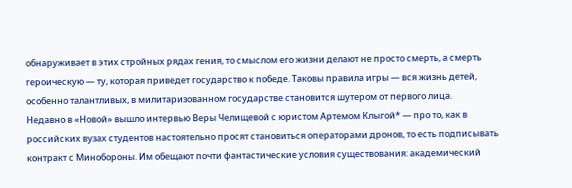обнаруживает в этих стройных рядах гения, то смыслом его жизни делают не просто смерть, а смерть героическую — ту, которая приведет государство к победе. Таковы правила игры — вся жизнь детей, особенно талантливых, в милитаризованном государстве становится шутером от первого лица.
Недавно в «Новой» вышло интервью Веры Челищевой с юристом Артемом Клыгой* — про то, как в российских вузах студентов настоятельно просят становиться операторами дронов, то есть подписывать контракт с Минобороны. Им обещают почти фантастические условия существования: академический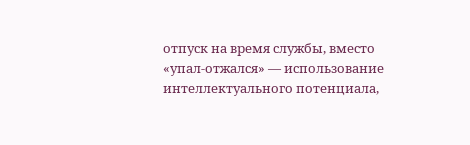отпуск на время службы, вместо «упал-отжался» — использование интеллектуального потенциала,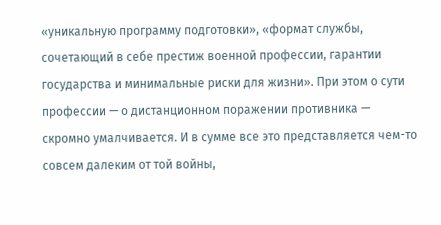«уникальную программу подготовки», «формат службы, сочетающий в себе престиж военной профессии, гарантии государства и минимальные риски для жизни». При этом о сути профессии — о дистанционном поражении противника — скромно умалчивается. И в сумме все это представляется чем-то совсем далеким от той войны,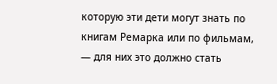которую эти дети могут знать по книгам Ремарка или по фильмам, — для них это должно стать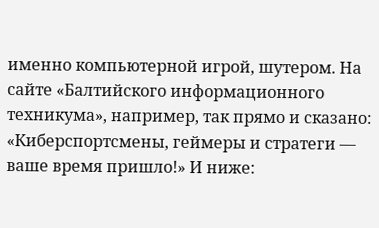именно компьютерной игрой, шутером. На сайте «Балтийского информационного техникума», например, так прямо и сказано: «Киберспортсмены, геймеры и стратеги — ваше время пришло!» И ниже: